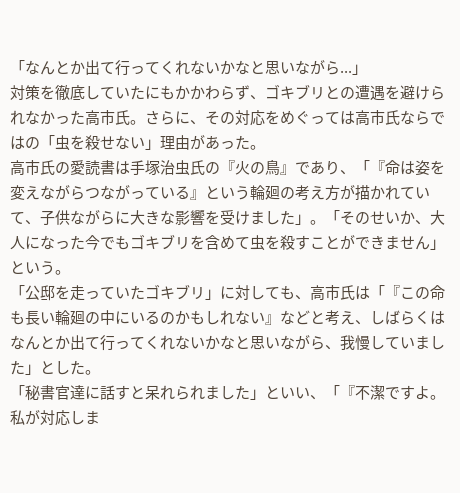「なんとか出て行ってくれないかなと思いながら...」
対策を徹底していたにもかかわらず、ゴキブリとの遭遇を避けられなかった高市氏。さらに、その対応をめぐっては高市氏ならではの「虫を殺せない」理由があった。
高市氏の愛読書は手塚治虫氏の『火の鳥』であり、「『命は姿を変えながらつながっている』という輪廻の考え方が描かれていて、子供ながらに大きな影響を受けました」。「そのせいか、大人になった今でもゴキブリを含めて虫を殺すことができません」という。
「公邸を走っていたゴキブリ」に対しても、高市氏は「『この命も長い輪廻の中にいるのかもしれない』などと考え、しばらくはなんとか出て行ってくれないかなと思いながら、我慢していました」とした。
「秘書官達に話すと呆れられました」といい、「『不潔ですよ。私が対応しま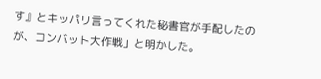す』とキッパリ言ってくれた秘書官が手配したのが、コンバット大作戦」と明かした。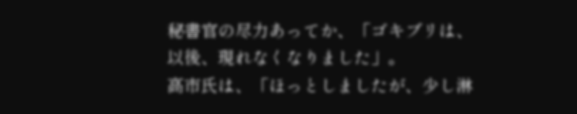秘書官の尽力あってか、「ゴキブリは、以後、現れなくなりました」。
高市氏は、「ほっとしましたが、少し淋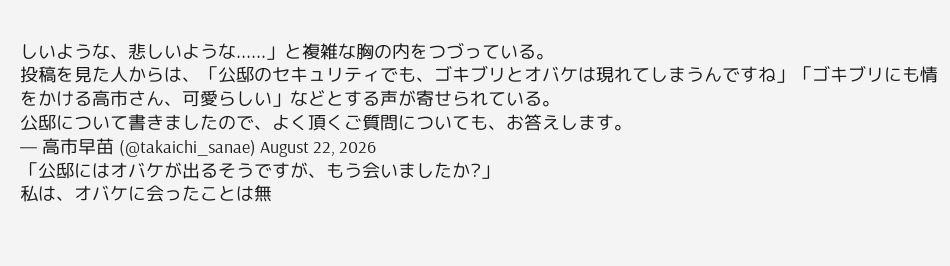しいような、悲しいような......」と複雑な胸の内をつづっている。
投稿を見た人からは、「公邸のセキュリティでも、ゴキブリとオバケは現れてしまうんですね」「ゴキブリにも情をかける高市さん、可愛らしい」などとする声が寄せられている。
公邸について書きましたので、よく頂くご質問についても、お答えします。
— 高市早苗 (@takaichi_sanae) August 22, 2026
「公邸にはオバケが出るそうですが、もう会いましたか?」
私は、オバケに会ったことは無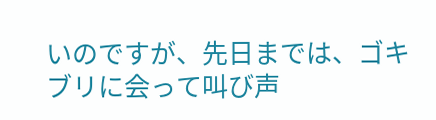いのですが、先日までは、ゴキブリに会って叫び声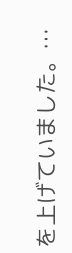を上げていました。…